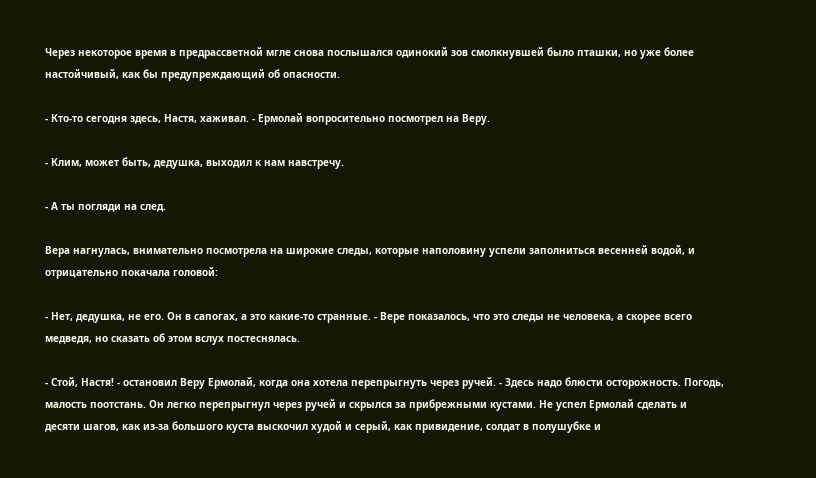Через некоторое время в предрассветной мгле снова послышался одинокий зов смолкнувшей было пташки, но уже более настойчивый, как бы предупреждающий об опасности.

- Кто-то сегодня здесь, Настя, хаживал. - Ермолай вопросительно посмотрел на Веру.

- Клим, может быть, дедушка, выходил к нам навстречу.

- А ты погляди на след.

Вера нагнулась, внимательно посмотрела на широкие следы, которые наполовину успели заполниться весенней водой, и отрицательно покачала головой:

- Нет, дедушка, не его. Он в сапогах, а это какие-то странные. - Вере показалось, что это следы не человека, а скорее всего медведя, но сказать об этом вслух постеснялась.

- Стой, Настя! - остановил Веру Ермолай, когда она хотела перепрыгнуть через ручей. - Здесь надо блюсти осторожность. Погодь, малость поотстань. Он легко перепрыгнул через ручей и скрылся за прибрежными кустами. Не успел Ермолай сделать и десяти шагов, как из-за большого куста выскочил худой и серый, как привидение, солдат в полушубке и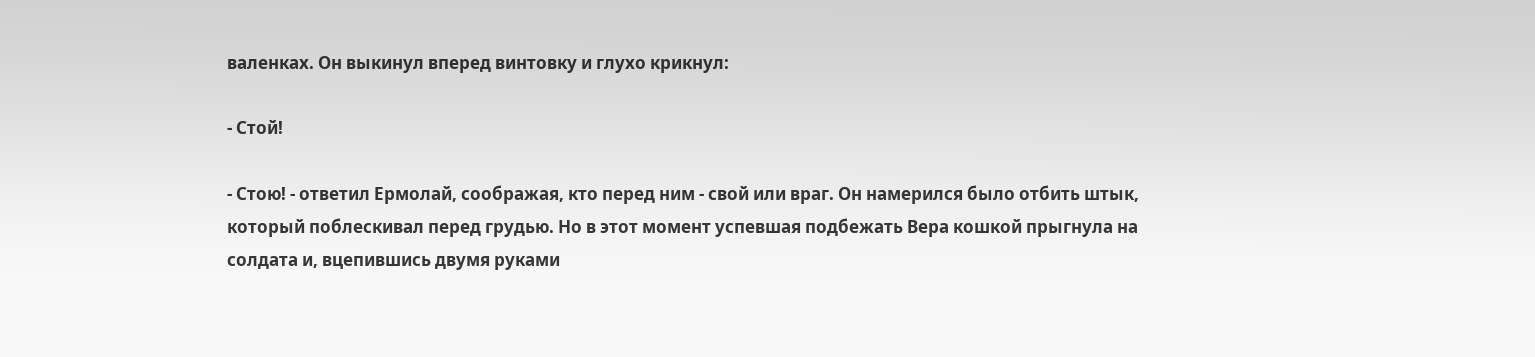валенках. Он выкинул вперед винтовку и глухо крикнул:

- Стой!

- Стою! - ответил Ермолай, соображая, кто перед ним - свой или враг. Он намерился было отбить штык, который поблескивал перед грудью. Но в этот момент успевшая подбежать Вера кошкой прыгнула на солдата и, вцепившись двумя руками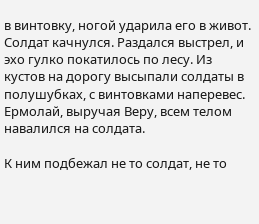в винтовку, ногой ударила его в живот. Солдат качнулся. Раздался выстрел, и эхо гулко покатилось по лесу. Из кустов на дорогу высыпали солдаты в полушубках, с винтовками наперевес. Ермолай, выручая Веру, всем телом навалился на солдата.

К ним подбежал не то солдат, не то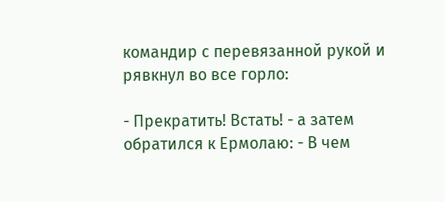командир с перевязанной рукой и рявкнул во все горло:

- Прекратить! Встать! - а затем обратился к Ермолаю: - В чем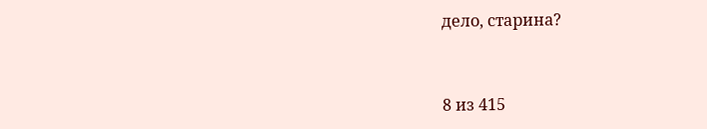дело, старина?



8 из 415